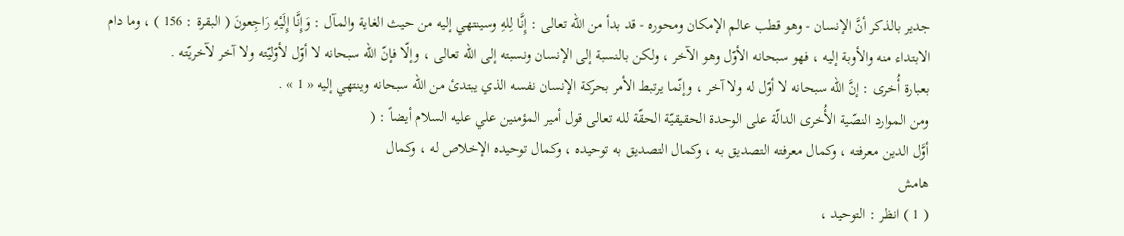جدير بالذكر أنَّ الإنسان - وهو قطب عالم الإمكان ومحوره - قد بدأ من الله تعالى : إِنَّا لِلهِ وسينتهي إليه من حيث الغاية والمآل : وَإِنَّا إِلَيْهِ رَاجِعونَ ( البقرة : 156 ) ، وما دام الابتداء منه والأوبة إليه ، فهو سبحانه الأوّل وهو الآخر ، ولكن بالنسبة إلى الإنسان ونسبته إلى الله تعالى ، وإلّا فإنّ الله سبحانه لا أوّل لأوّليّته ولا آخر لآخريّته .
بعبارة أُخرى : إنَّ الله سبحانه لا أوّل له ولا آخر ، وإنّما يرتبط الأمر بحركة الإنسان نفسه الذي يبتدئ من الله سبحانه وينتهي إليه « 1 » .
ومن الموارد النصّية الأُخرى الدالّة على الوحدة الحقيقيّة الحقّة لله تعالى قول أمير المؤمنين علي عليه السلام أيضاً : (
أوَّل الدين معرفته ، وكمال معرفته التصديق به ، وكمال التصديق به توحيده ، وكمال توحيده الإخلاص له ، وكمال
هامش
( 1 ) انظر : التوحيد ،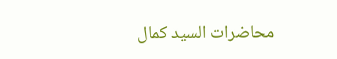محاضرات السيد كمال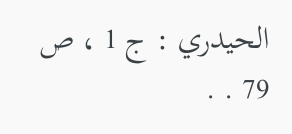الحيدري : ج 1 ، ص 79 . .